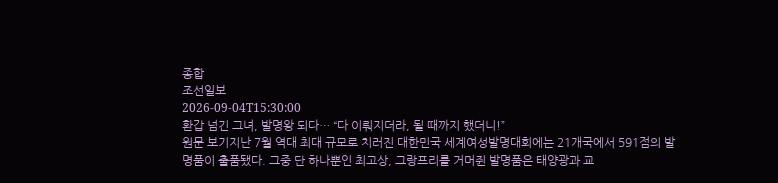종합
조선일보
2026-09-04T15:30:00
환갑 넘긴 그녀, 발명왕 되다… “다 이뤄지더라, 될 때까지 했더니!”
원문 보기지난 7월 역대 최대 규모로 치러진 대한민국 세계여성발명대회에는 21개국에서 591점의 발명품이 출품됐다. 그중 단 하나뿐인 최고상, 그랑프리를 거머쥔 발명품은 태양광과 교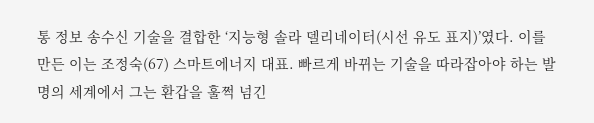통 정보 송수신 기술을 결합한 ‘지능형 솔라 델리네이터(시선 유도 표지)’였다. 이를 만든 이는 조정숙(67) 스마트에너지 대표. 빠르게 바뀌는 기술을 따라잡아야 하는 발명의 세계에서 그는 환갑을 훌쩍 넘긴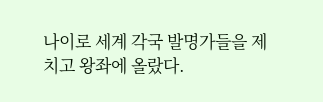나이로 세계 각국 발명가들을 제치고 왕좌에 올랐다.